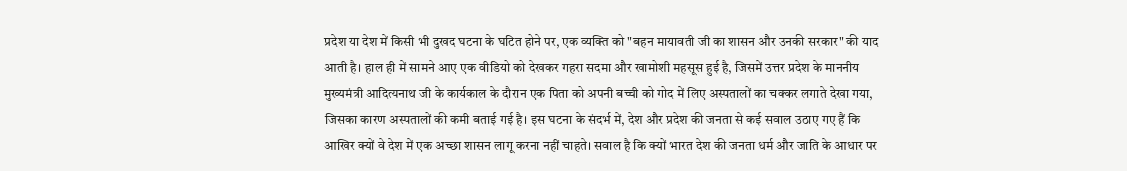प्रदेश या देश में किसी भी दुखद घटना के घटित होने पर, एक व्यक्ति को "बहन मायावती जी का शासन और उनकी सरकार" की याद आती है। हाल ही में सामने आए एक वीडियो को देखकर गहरा सदमा और खामोशी महसूस हुई है, जिसमें उत्तर प्रदेश के माननीय मुख्यमंत्री आदित्यनाथ जी के कार्यकाल के दौरान एक पिता को अपनी बच्ची को गोद में लिए अस्पतालों का चक्कर लगाते देखा गया, जिसका कारण अस्पतालों की कमी बताई गई है। इस घटना के संदर्भ में, देश और प्रदेश की जनता से कई सवाल उठाए गए हैं कि आखिर क्यों वे देश में एक अच्छा शासन लागू करना नहीं चाहते। सवाल है कि क्यों भारत देश की जनता धर्म और जाति के आधार पर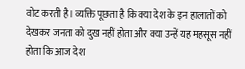वोट करती है। व्यक्ति पूछता है कि क्या देश के इन हालातों को देखकर जनता को दुख नहीं होता और क्या उन्हें यह महसूस नहीं होता कि आज देश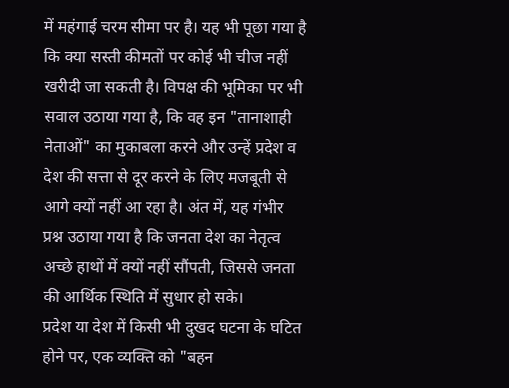में महंगाई चरम सीमा पर है। यह भी पूछा गया है कि क्या सस्ती कीमतों पर कोई भी चीज नहीं खरीदी जा सकती है। विपक्ष की भूमिका पर भी सवाल उठाया गया है, कि वह इन "तानाशाही नेताओं" का मुकाबला करने और उन्हें प्रदेश व देश की सत्ता से दूर करने के लिए मजबूती से आगे क्यों नहीं आ रहा है। अंत में, यह गंभीर प्रश्न उठाया गया है कि जनता देश का नेतृत्व अच्छे हाथों में क्यों नहीं सौंपती, जिससे जनता की आर्थिक स्थिति में सुधार हो सके।
प्रदेश या देश में किसी भी दुखद घटना के घटित होने पर, एक व्यक्ति को "बहन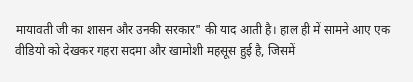मायावती जी का शासन और उनकी सरकार" की याद आती है। हाल ही में सामने आए एक वीडियो को देखकर गहरा सदमा और खामोशी महसूस हुई है, जिसमें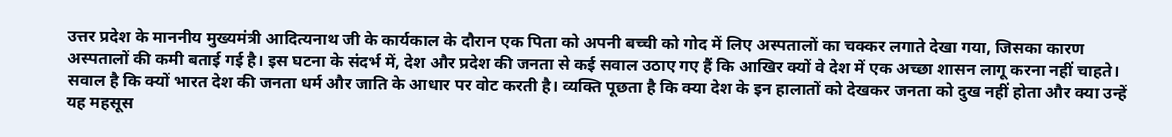उत्तर प्रदेश के माननीय मुख्यमंत्री आदित्यनाथ जी के कार्यकाल के दौरान एक पिता को अपनी बच्ची को गोद में लिए अस्पतालों का चक्कर लगाते देखा गया, जिसका कारण अस्पतालों की कमी बताई गई है। इस घटना के संदर्भ में, देश और प्रदेश की जनता से कई सवाल उठाए गए हैं कि आखिर क्यों वे देश में एक अच्छा शासन लागू करना नहीं चाहते। सवाल है कि क्यों भारत देश की जनता धर्म और जाति के आधार पर वोट करती है। व्यक्ति पूछता है कि क्या देश के इन हालातों को देखकर जनता को दुख नहीं होता और क्या उन्हें यह महसूस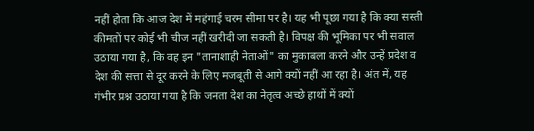नहीं होता कि आज देश में महंगाई चरम सीमा पर है। यह भी पूछा गया है कि क्या सस्ती कीमतों पर कोई भी चीज नहीं खरीदी जा सकती है। विपक्ष की भूमिका पर भी सवाल उठाया गया है, कि वह इन "तानाशाही नेताओं" का मुकाबला करने और उन्हें प्रदेश व देश की सत्ता से दूर करने के लिए मजबूती से आगे क्यों नहीं आ रहा है। अंत में, यह गंभीर प्रश्न उठाया गया है कि जनता देश का नेतृत्व अच्छे हाथों में क्यों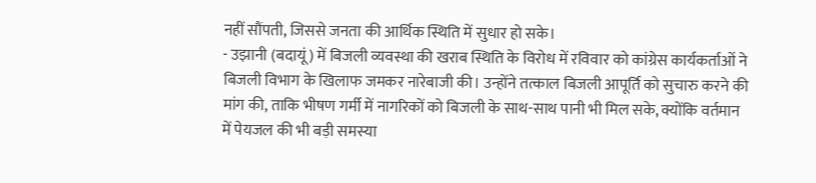नहीं सौंपती, जिससे जनता की आर्थिक स्थिति में सुधार हो सके।
- उझानी (बदायूं) में बिजली व्यवस्था की खराब स्थिति के विरोध में रविवार को कांग्रेस कार्यकर्ताओं ने बिजली विभाग के खिलाफ जमकर नारेबाजी की। उन्होंने तत्काल बिजली आपूर्ति को सुचारु करने की मांग की, ताकि भीषण गर्मी में नागरिकों को बिजली के साथ-साथ पानी भी मिल सके, क्योंकि वर्तमान में पेयजल की भी बड़ी समस्या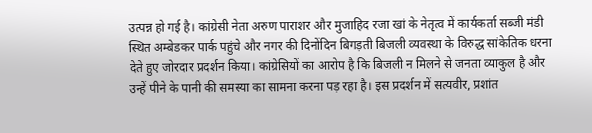उत्पन्न हो गई है। कांग्रेसी नेता अरुण पाराशर और मुजाहिद रजा खां के नेतृत्व में कार्यकर्ता सब्जी मंडी स्थित अम्बेडकर पार्क पहुंचे और नगर की दिनोंदिन बिगड़ती बिजली व्यवस्था के विरुद्ध सांकेतिक धरना देते हुए जोरदार प्रदर्शन किया। कांग्रेसियों का आरोप है कि बिजली न मिलने से जनता व्याकुल है और उन्हें पीने के पानी की समस्या का सामना करना पड़ रहा है। इस प्रदर्शन में सत्यवीर, प्रशांत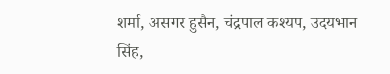शर्मा, असगर हुसैन, चंद्रपाल कश्यप, उदयभान सिंह,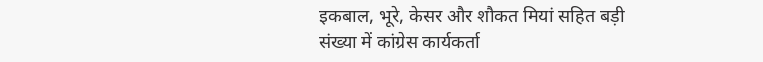इकबाल, भूरे, केसर और शौकत मियां सहित बड़ी संख्या में कांग्रेस कार्यकर्ता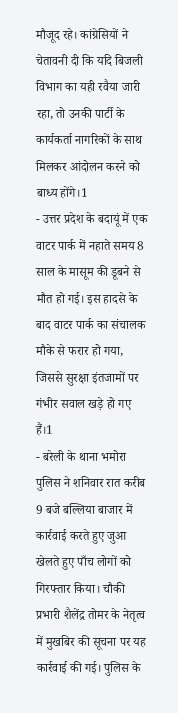मौजूद रहे। कांग्रेसियों ने चेतावनी दी कि यदि बिजली विभाग का यही रवैया जारी रहा, तो उनकी पार्टी के कार्यकर्ता नागरिकों के साथ मिलकर आंदोलन करने को बाध्य होंगे।1
- उत्तर प्रदेश के बदायूं में एक वाटर पार्क में नहाते समय 8 साल के मासूम की डूबने से मौत हो गई। इस हादसे के बाद वाटर पार्क का संचालक मौके से फरार हो गया, जिससे सुरक्षा इंतजामों पर गंभीर सवाल खड़े हो गए हैं।1
- बरेली के थाना भमोरा पुलिस ने शनिवार रात करीब 9 बजे बल्लिया बाजार में कार्रवाई करते हुए जुआ खेलते हुए पाँच लोगों को गिरफ्तार किया। चौकी प्रभारी शैलेंद्र तोमर के नेतृत्व में मुखबिर की सूचना पर यह कार्रवाई की गई। पुलिस के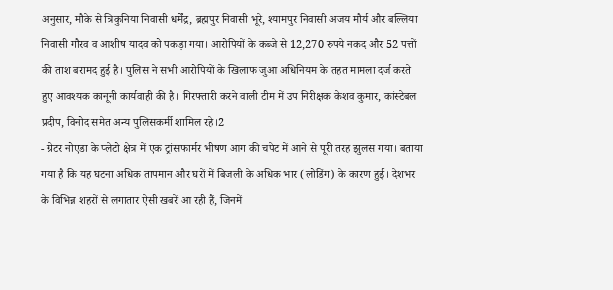अनुसार, मौके से त्रिकुनिया निवासी धर्मेंद्र, ब्रह्मपुर निवासी भूरे, श्यामपुर निवासी अजय मौर्य और बल्लिया निवासी गौरव व आशीष यादव को पकड़ा गया। आरोपियों के कब्जे से 12,270 रुपये नकद और 52 पत्तों की ताश बरामद हुई है। पुलिस ने सभी आरोपियों के खिलाफ जुआ अधिनियम के तहत मामला दर्ज करते हुए आवश्यक कानूनी कार्यवाही की है। गिरफ्तारी करने वाली टीम में उप निरीक्षक केशव कुमार, कांस्टेबल प्रदीप, विनोद समेत अन्य पुलिसकर्मी शामिल रहे।2
- ग्रेटर नोएडा के प्लेटो क्षेत्र में एक ट्रांसफार्मर भीषण आग की चपेट में आने से पूरी तरह झुलस गया। बताया गया है कि यह घटना अधिक तापमान और घरों में बिजली के अधिक भार (लोडिंग) के कारण हुई। देशभर के विभिन्न शहरों से लगातार ऐसी खबरें आ रही हैं, जिनमें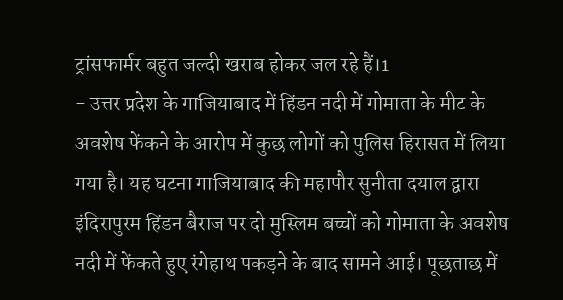ट्रांसफार्मर बहुत जल्दी खराब होकर जल रहे हैं।1
- उत्तर प्रदेश के गाजियाबाद में हिंडन नदी में गोमाता के मीट के अवशेष फेंकने के आरोप में कुछ लोगों को पुलिस हिरासत में लिया गया है। यह घटना गाजियाबाद की महापौर सुनीता दयाल द्वारा इंदिरापुरम हिंडन बैराज पर दो मुस्लिम बच्चों को गोमाता के अवशेष नदी में फेंकते हुए रंगेहाथ पकड़ने के बाद सामने आई। पूछताछ में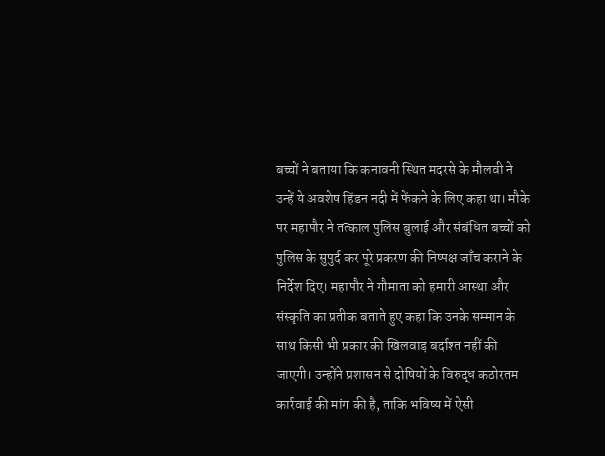बच्चों ने बताया कि कनावनी स्थित मदरसे के मौलवी ने उन्हें ये अवशेष हिंडन नदी में फेंकने के लिए कहा था। मौके पर महापौर ने तत्काल पुलिस बुलाई और संबंधित बच्चों को पुलिस के सुपुर्द कर पूरे प्रकरण की निष्पक्ष जाँच कराने के निर्देश दिए। महापौर ने गौमाता को हमारी आस्था और संस्कृति का प्रतीक बताते हुए कहा कि उनके सम्मान के साथ किसी भी प्रकार की खिलवाड़ बर्दाश्त नहीं की जाएगी। उन्होंने प्रशासन से दोषियों के विरुद्ध कठोरतम कार्रवाई की मांग की है, ताकि भविष्य में ऐसी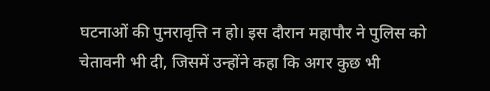घटनाओं की पुनरावृत्ति न हो। इस दौरान महापौर ने पुलिस को चेतावनी भी दी, जिसमें उन्होंने कहा कि अगर कुछ भी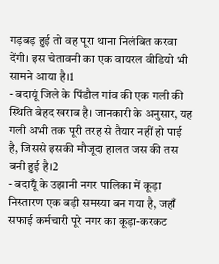गड़बड़ हुई तो वह पूरा थाना निलंबित करवा देंगी। इस चेतावनी का एक वायरल वीडियो भी सामने आया है।1
- बदायूं जिले के पिंडौल गांव की एक गली की स्थिति बेहद खराब है। जानकारी के अनुसार, यह गली अभी तक पूरी तरह से तैयार नहीं हो पाई है, जिससे इसकी मौजूदा हालत जस की तस बनी हुई है।2
- बदायूँ के उझानी नगर पालिका में कूड़ा निस्तारण एक बड़ी समस्या बन गया है, जहाँ सफाई कर्मचारी पूरे नगर का कूड़ा-करकट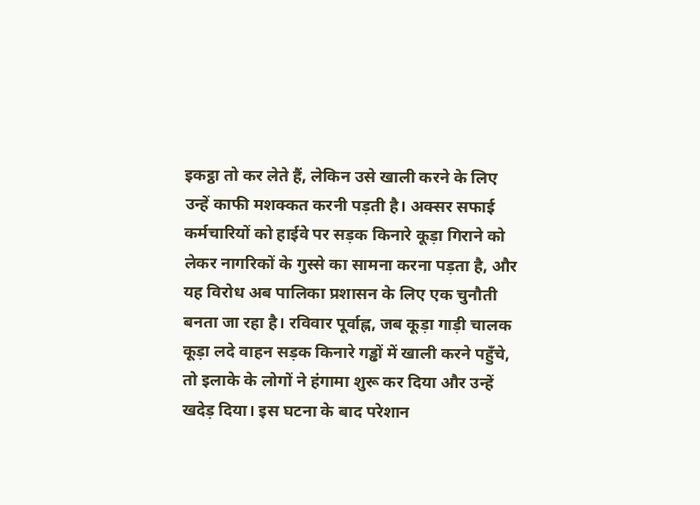इकट्ठा तो कर लेते हैं, लेकिन उसे खाली करने के लिए उन्हें काफी मशक्कत करनी पड़ती है। अक्सर सफाई कर्मचारियों को हाईवे पर सड़क किनारे कूड़ा गिराने को लेकर नागरिकों के गुस्से का सामना करना पड़ता है, और यह विरोध अब पालिका प्रशासन के लिए एक चुनौती बनता जा रहा है। रविवार पूर्वाह्न, जब कूड़ा गाड़ी चालक कूड़ा लदे वाहन सड़क किनारे गड्ढों में खाली करने पहुँचे, तो इलाके के लोगों ने हंगामा शुरू कर दिया और उन्हें खदेड़ दिया। इस घटना के बाद परेशान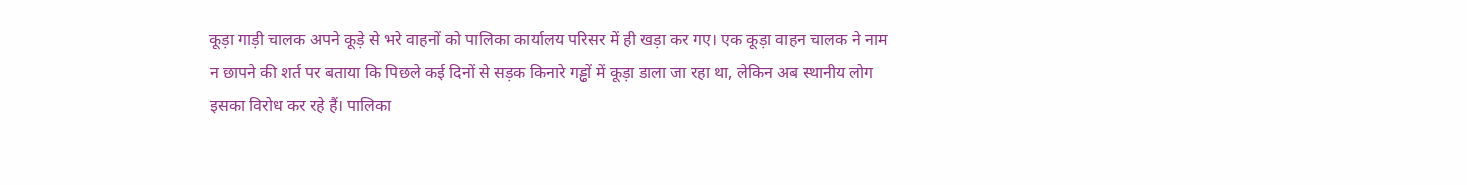कूड़ा गाड़ी चालक अपने कूड़े से भरे वाहनों को पालिका कार्यालय परिसर में ही खड़ा कर गए। एक कूड़ा वाहन चालक ने नाम न छापने की शर्त पर बताया कि पिछले कई दिनों से सड़क किनारे गड्ढों में कूड़ा डाला जा रहा था, लेकिन अब स्थानीय लोग इसका विरोध कर रहे हैं। पालिका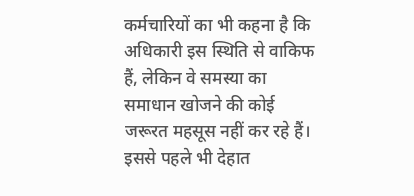कर्मचारियों का भी कहना है कि अधिकारी इस स्थिति से वाकिफ हैं, लेकिन वे समस्या का समाधान खोजने की कोई जरूरत महसूस नहीं कर रहे हैं। इससे पहले भी देहात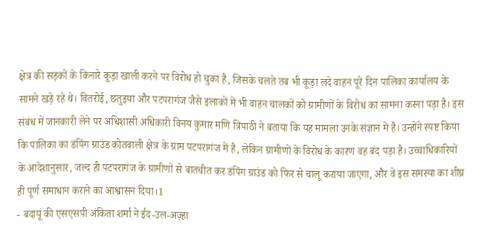क्षेत्र की सड़कों के किनारे कूड़ा खाली करने पर विरोध हो चुका है, जिसके चलते तब भी कूड़ा लदे वाहन पूरे दिन पालिका कार्यालय के सामने खड़े रहे थे। वितरोई, छतुइया और पटपरागंज जैसे इलाकों में भी वाहन चालकों को ग्रामीणों के विरोध का सामना करना पड़ा है। इस संबंध में जानकारी लेने पर अधिशासी अधिकारी विनय कुमार मणि त्रिपाठी ने बताया कि यह मामला उनके संज्ञान में है। उन्होंने स्पष्ट किया कि पालिका का डंपिंग ग्राउंड कोतवाली क्षेत्र के ग्राम पटपरागंज में है, लेकिन ग्रामीणों के विरोध के कारण वह बंद पड़ा है। उच्चाधिकारियों के आदेशानुसार, जल्द ही पटपरागंज के ग्रामीणों से बातचीत कर डंपिंग ग्राउंड को फिर से चालू कराया जाएगा, और वे इस समस्या का शीघ्र ही पूर्ण समाधान कराने का आश्वासन दिया।1
- बदायूं की एसएसपी अंकिता शर्मा ने ईद-उल-अज़्हा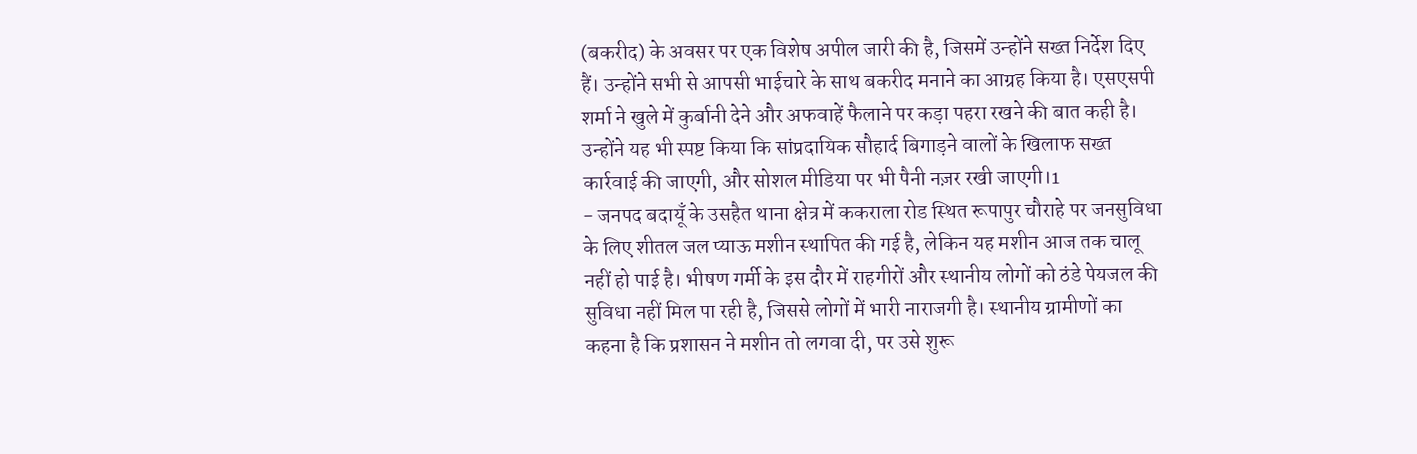(बकरीद) के अवसर पर एक विशेष अपील जारी की है, जिसमें उन्होंने सख्त निर्देश दिए हैं। उन्होंने सभी से आपसी भाईचारे के साथ बकरीद मनाने का आग्रह किया है। एसएसपी शर्मा ने खुले में कुर्बानी देने और अफवाहें फैलाने पर कड़ा पहरा रखने की बात कही है। उन्होंने यह भी स्पष्ट किया कि सांप्रदायिक सौहार्द बिगाड़ने वालों के खिलाफ सख्त कार्रवाई की जाएगी, और सोशल मीडिया पर भी पैनी नज़र रखी जाएगी।1
- जनपद बदायूँ के उसहैत थाना क्षेत्र में ककराला रोड स्थित रूपापुर चौराहे पर जनसुविधा के लिए शीतल जल प्याऊ मशीन स्थापित की गई है, लेकिन यह मशीन आज तक चालू नहीं हो पाई है। भीषण गर्मी के इस दौर में राहगीरों और स्थानीय लोगों को ठंडे पेयजल की सुविधा नहीं मिल पा रही है, जिससे लोगों में भारी नाराजगी है। स्थानीय ग्रामीणों का कहना है कि प्रशासन ने मशीन तो लगवा दी, पर उसे शुरू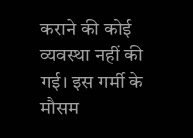कराने की कोई व्यवस्था नहीं की गई। इस गर्मी के मौसम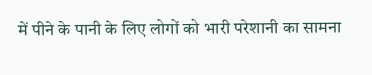में पीने के पानी के लिए लोगों को भारी परेशानी का सामना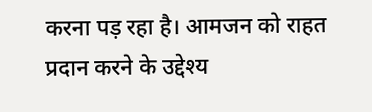करना पड़ रहा है। आमजन को राहत प्रदान करने के उद्देश्य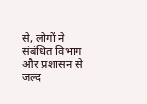से, लोगों ने संबंधित विभाग और प्रशासन से जल्द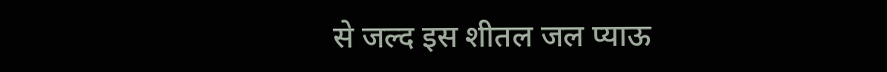से जल्द इस शीतल जल प्याऊ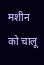मशीन को चालू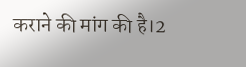कराने की मांग की है।2